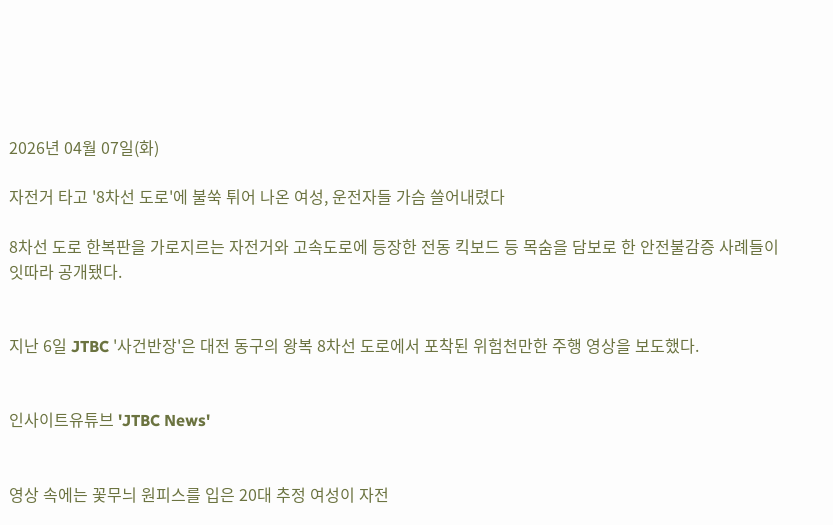2026년 04월 07일(화)

자전거 타고 '8차선 도로'에 불쑥 튀어 나온 여성, 운전자들 가슴 쓸어내렸다

8차선 도로 한복판을 가로지르는 자전거와 고속도로에 등장한 전동 킥보드 등 목숨을 담보로 한 안전불감증 사례들이 잇따라 공개됐다.


지난 6일 JTBC '사건반장'은 대전 동구의 왕복 8차선 도로에서 포착된 위험천만한 주행 영상을 보도했다.


인사이트유튜브 'JTBC News'


영상 속에는 꽃무늬 원피스를 입은 20대 추정 여성이 자전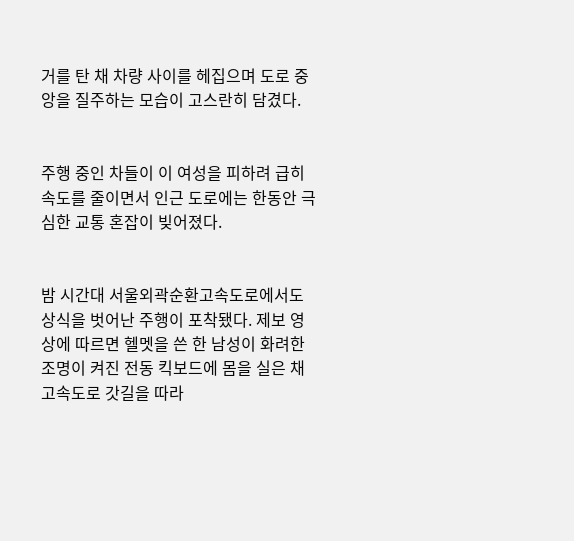거를 탄 채 차량 사이를 헤집으며 도로 중앙을 질주하는 모습이 고스란히 담겼다.


주행 중인 차들이 이 여성을 피하려 급히 속도를 줄이면서 인근 도로에는 한동안 극심한 교통 혼잡이 빚어졌다.


밤 시간대 서울외곽순환고속도로에서도 상식을 벗어난 주행이 포착됐다. 제보 영상에 따르면 헬멧을 쓴 한 남성이 화려한 조명이 켜진 전동 킥보드에 몸을 실은 채 고속도로 갓길을 따라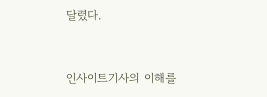달렸다.


인사이트기사의 이해를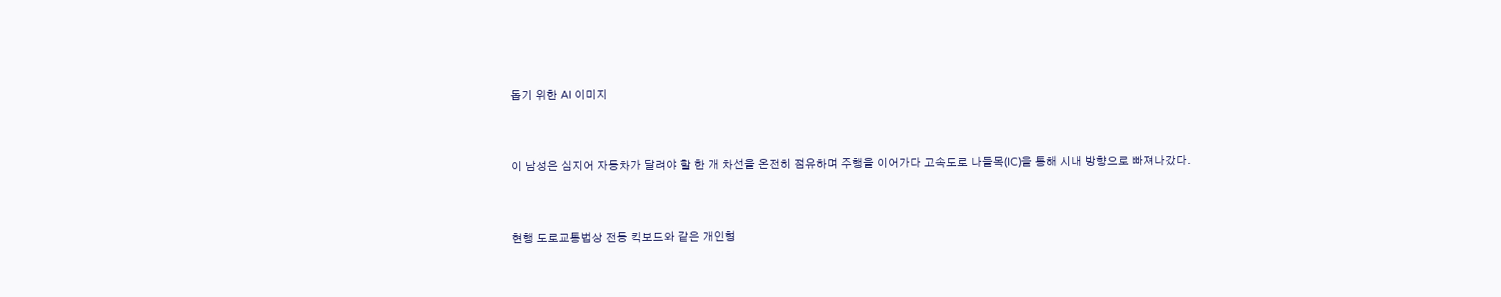돕기 위한 AI 이미지


이 남성은 심지어 자동차가 달려야 할 한 개 차선을 온전히 점유하며 주행을 이어가다 고속도로 나들목(IC)을 통해 시내 방향으로 빠져나갔다.


현행 도로교통법상 전동 킥보드와 같은 개인형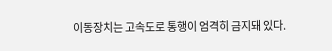이동장치는 고속도로 통행이 엄격히 금지돼 있다.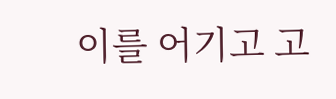이를 어기고 고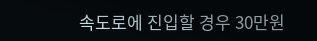속도로에 진입할 경우 30만원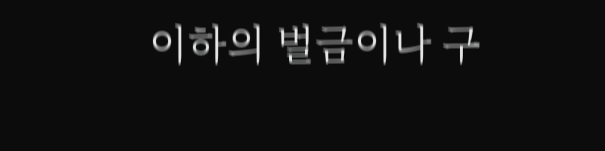이하의 벌금이나 구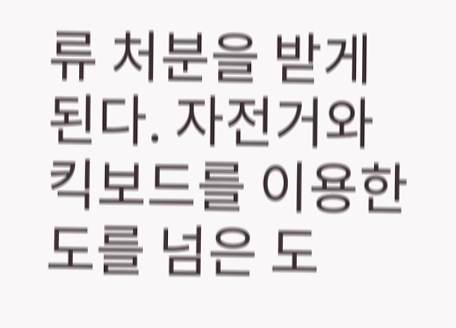류 처분을 받게 된다. 자전거와 킥보드를 이용한 도를 넘은 도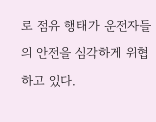로 점유 행태가 운전자들의 안전을 심각하게 위협하고 있다.